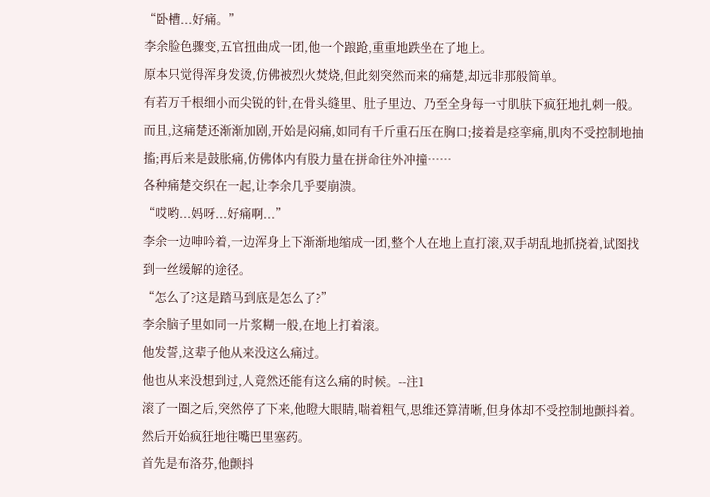“卧槽...好痛。”
李余脸色骤变,五官扭曲成一团,他一个踉跄,重重地跌坐在了地上。
原本只觉得浑身发烫,仿佛被烈火焚烧,但此刻突然而来的痛楚,却远非那般简单。
有若万千根细小而尖锐的针,在骨头缝里、肚子里边、乃至全身每一寸肌肤下疯狂地扎刺一般。
而且,这痛楚还渐渐加剧,开始是闷痛,如同有千斤重石压在胸口;接着是痉挛痛,肌肉不受控制地抽搐;再后来是鼓胀痛,仿佛体内有股力量在拼命往外冲撞……
各种痛楚交织在一起,让李余几乎要崩溃。
“哎哟...妈呀...好痛啊...”
李余一边呻吟着,一边浑身上下渐渐地缩成一团,整个人在地上直打滚,双手胡乱地抓挠着,试图找到一丝缓解的途径。
“怎么了?这是踏马到底是怎么了?”
李余脑子里如同一片浆糊一般,在地上打着滚。
他发誓,这辈子他从来没这么痛过。
他也从来没想到过,人竟然还能有这么痛的时候。--注1
滚了一圈之后,突然停了下来,他瞪大眼睛,喘着粗气,思维还算清晰,但身体却不受控制地颤抖着。
然后开始疯狂地往嘴巴里塞药。
首先是布洛芬,他颤抖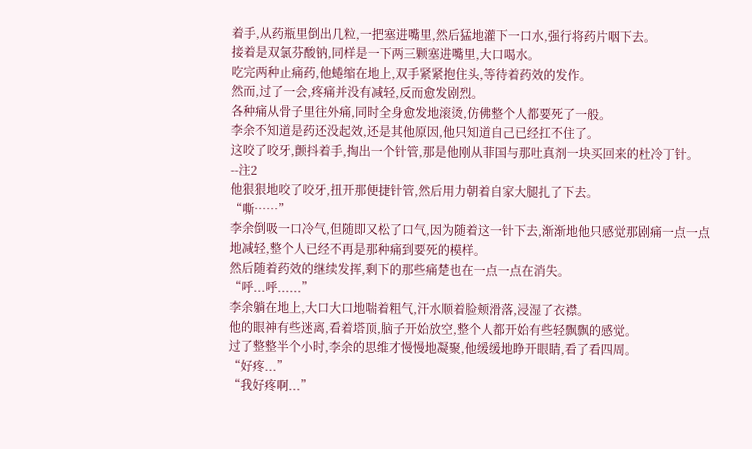着手,从药瓶里倒出几粒,一把塞进嘴里,然后猛地灌下一口水,强行将药片咽下去。
接着是双氯芬酸钠,同样是一下两三颗塞进嘴里,大口喝水。
吃完两种止痛药,他蜷缩在地上,双手紧紧抱住头,等待着药效的发作。
然而,过了一会,疼痛并没有减轻,反而愈发剧烈。
各种痛从骨子里往外痛,同时全身愈发地滚烫,仿佛整个人都要死了一般。
李余不知道是药还没起效,还是其他原因,他只知道自己已经扛不住了。
这咬了咬牙,颤抖着手,掏出一个针管,那是他刚从菲国与那吐真剂一块买回来的杜冷丁针。--注2
他狠狠地咬了咬牙,扭开那便捷针管,然后用力朝着自家大腿扎了下去。
“嘶……”
李余倒吸一口冷气,但随即又松了口气,因为随着这一针下去,渐渐地他只感觉那剧痛一点一点地减轻,整个人已经不再是那种痛到要死的模样。
然后随着药效的继续发挥,剩下的那些痛楚也在一点一点在消失。
“呼...呼......”
李余躺在地上,大口大口地喘着粗气,汗水顺着脸颊滑落,浸湿了衣襟。
他的眼神有些迷离,看着塔顶,脑子开始放空,整个人都开始有些轻飘飘的感觉。
过了整整半个小时,李余的思维才慢慢地凝聚,他缓缓地睁开眼睛,看了看四周。
“好疼...”
“我好疼啊...”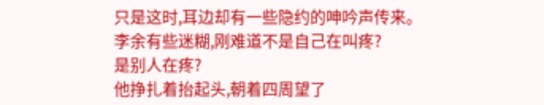只是这时,耳边却有一些隐约的呻吟声传来。
李余有些迷糊,刚难道不是自己在叫疼?
是别人在疼?
他挣扎着抬起头,朝着四周望了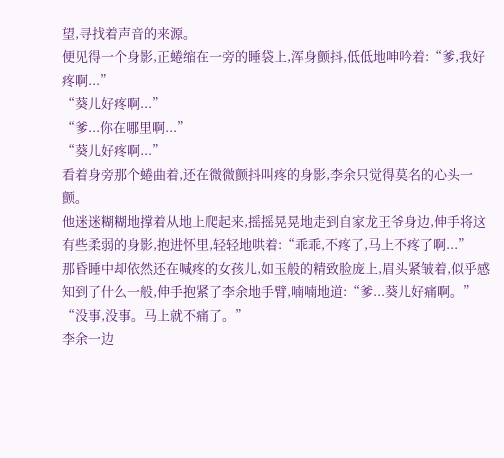望,寻找着声音的来源。
便见得一个身影,正蜷缩在一旁的睡袋上,浑身颤抖,低低地呻吟着:“爹,我好疼啊...”
“葵儿好疼啊...”
“爹...你在哪里啊...”
“葵儿好疼啊...”
看着身旁那个蜷曲着,还在微微颤抖叫疼的身影,李余只觉得莫名的心头一颤。
他迷迷糊糊地撑着从地上爬起来,摇摇晃晃地走到自家龙王爷身边,伸手将这有些柔弱的身影,抱进怀里,轻轻地哄着:“乖乖,不疼了,马上不疼了啊...”
那昏睡中却依然还在喊疼的女孩儿,如玉般的精致脸庞上,眉头紧皱着,似乎感知到了什么一般,伸手抱紧了李余地手臂,喃喃地道:“爹...葵儿好痛啊。”
“没事,没事。马上就不痛了。”
李余一边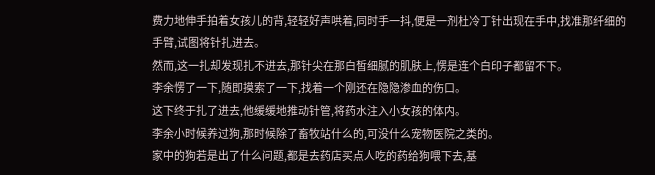费力地伸手拍着女孩儿的背,轻轻好声哄着,同时手一抖,便是一剂杜冷丁针出现在手中,找准那纤细的手臂,试图将针扎进去。
然而,这一扎却发现扎不进去,那针尖在那白皙细腻的肌肤上,愣是连个白印子都留不下。
李余愣了一下,随即摸索了一下,找着一个刚还在隐隐渗血的伤口。
这下终于扎了进去,他缓缓地推动针管,将药水注入小女孩的体内。
李余小时候养过狗,那时候除了畜牧站什么的,可没什么宠物医院之类的。
家中的狗若是出了什么问题,都是去药店买点人吃的药给狗喂下去,基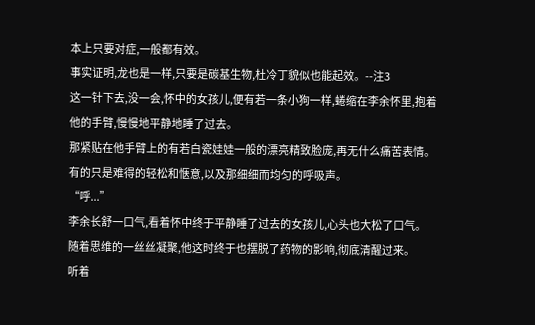本上只要对症,一般都有效。
事实证明,龙也是一样,只要是碳基生物,杜冷丁貌似也能起效。--注3
这一针下去,没一会,怀中的女孩儿,便有若一条小狗一样,蜷缩在李余怀里,抱着他的手臂,慢慢地平静地睡了过去。
那紧贴在他手臂上的有若白瓷娃娃一般的漂亮精致脸庞,再无什么痛苦表情。
有的只是难得的轻松和惬意,以及那细细而均匀的呼吸声。
“呼...”
李余长舒一口气,看着怀中终于平静睡了过去的女孩儿,心头也大松了口气。
随着思维的一丝丝凝聚,他这时终于也摆脱了药物的影响,彻底清醒过来。
听着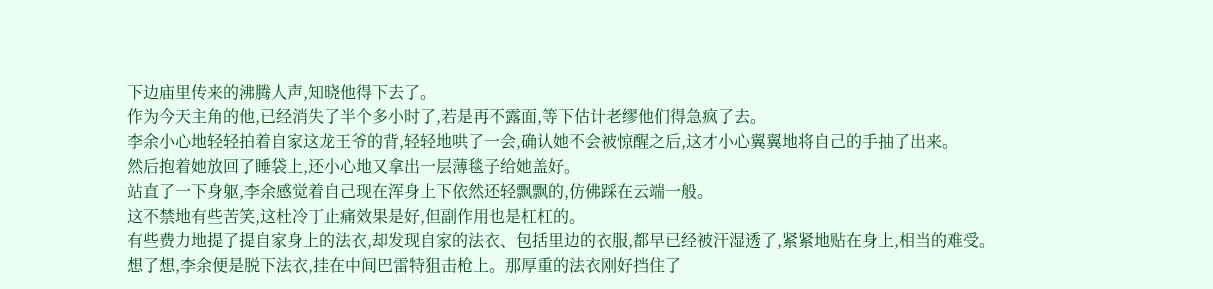下边庙里传来的沸腾人声,知晓他得下去了。
作为今天主角的他,已经消失了半个多小时了,若是再不露面,等下估计老缪他们得急疯了去。
李余小心地轻轻拍着自家这龙王爷的背,轻轻地哄了一会,确认她不会被惊醒之后,这才小心翼翼地将自己的手抽了出来。
然后抱着她放回了睡袋上,还小心地又拿出一层薄毯子给她盖好。
站直了一下身躯,李余感觉着自己现在浑身上下依然还轻飘飘的,仿佛踩在云端一般。
这不禁地有些苦笑,这杜冷丁止痛效果是好,但副作用也是杠杠的。
有些费力地提了提自家身上的法衣,却发现自家的法衣、包括里边的衣服,都早已经被汗湿透了,紧紧地贴在身上,相当的难受。
想了想,李余便是脱下法衣,挂在中间巴雷特狙击枪上。那厚重的法衣刚好挡住了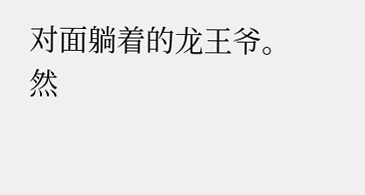对面躺着的龙王爷。
然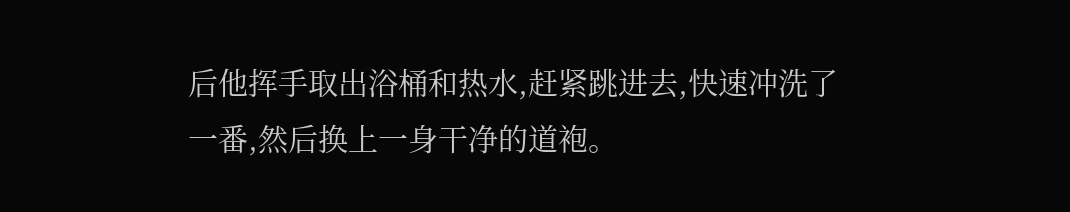后他挥手取出浴桶和热水,赶紧跳进去,快速冲洗了一番,然后换上一身干净的道袍。